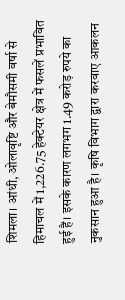शिमला। आंधी, ओलावृष्टि और बेमौसमी वर्षा से हिमाचल में 1,226.75 हेक्टेयर क्षेत्र में फसलें प्रभावित हुई हैं। इसके कारण लगभग 1.49 करोड़ रुपये का नुकसान हुआ है। कृषि विभाग द्वारा करवाए आकलन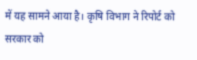में यह सामने आया है। कृषि विभाग ने रिपोर्ट को सरकार को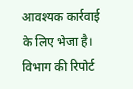आवश्यक कार्रवाई के लिए भेजा है। विभाग की रिपोर्ट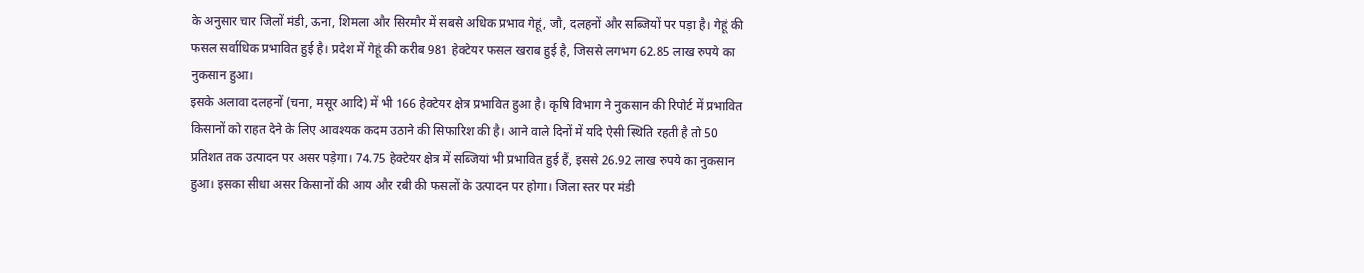के अनुसार चार जिलों मंडी, ऊना, शिमला और सिरमौर में सबसे अधिक प्रभाव गेहूं, जौ, दलहनों और सब्जियों पर पड़ा है। गेहूं की फसल सर्वाधिक प्रभावित हुई है। प्रदेश में गेहूं की करीब 981 हेक्टेयर फसल खराब हुई है, जिससे लगभग 62.85 लाख रुपये का नुकसान हुआ।
इसके अलावा दलहनों (चना, मसूर आदि) में भी 166 हेक्टेयर क्षेत्र प्रभावित हुआ है। कृषि विभाग ने नुकसान की रिपोर्ट में प्रभावित किसानों को राहत देने के लिए आवश्यक कदम उठाने की सिफारिश की है। आने वाले दिनों में यदि ऐसी स्थिति रहती है तो 50 प्रतिशत तक उत्पादन पर असर पड़ेगा। 74.75 हेक्टेयर क्षेत्र में सब्जियां भी प्रभावित हुई हैं, इससे 26.92 लाख रुपये का नुकसान हुआ। इसका सीधा असर किसानों की आय और रबी की फसलों के उत्पादन पर होगा। जिला स्तर पर मंडी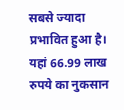सबसे ज्यादा प्रभावित हुआ है। यहां 66.99 लाख रुपये का नुकसान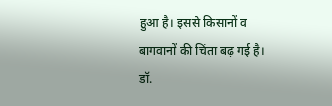हुआ है। इससे किसानों व बागवानों की चिंता बढ़ गई है।
डॉ.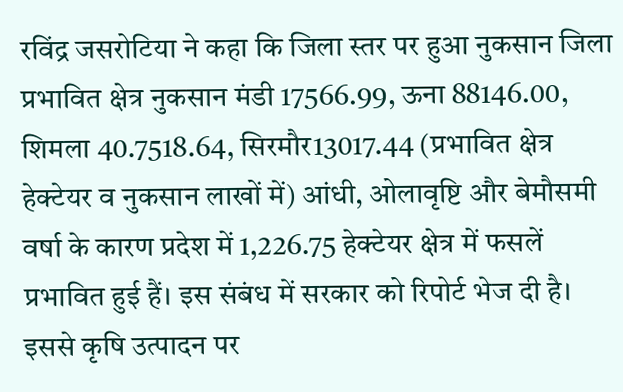रविंद्र जसरोटिया ने कहा कि जिला स्तर पर हुआ नुकसान जिला प्रभावित क्षेत्र नुकसान मंडी 17566.99, ऊना 88146.00, शिमला 40.7518.64, सिरमौर13017.44 (प्रभावित क्षेत्र हेक्टेयर व नुकसान लाखों में) आंधी, ओलावृष्टि और बेमौसमी वर्षा के कारण प्रदेश में 1,226.75 हेक्टेयर क्षेत्र में फसलें प्रभावित हुई हैं। इस संबंध में सरकार को रिपोर्ट भेज दी है। इससे कृषि उत्पादन पर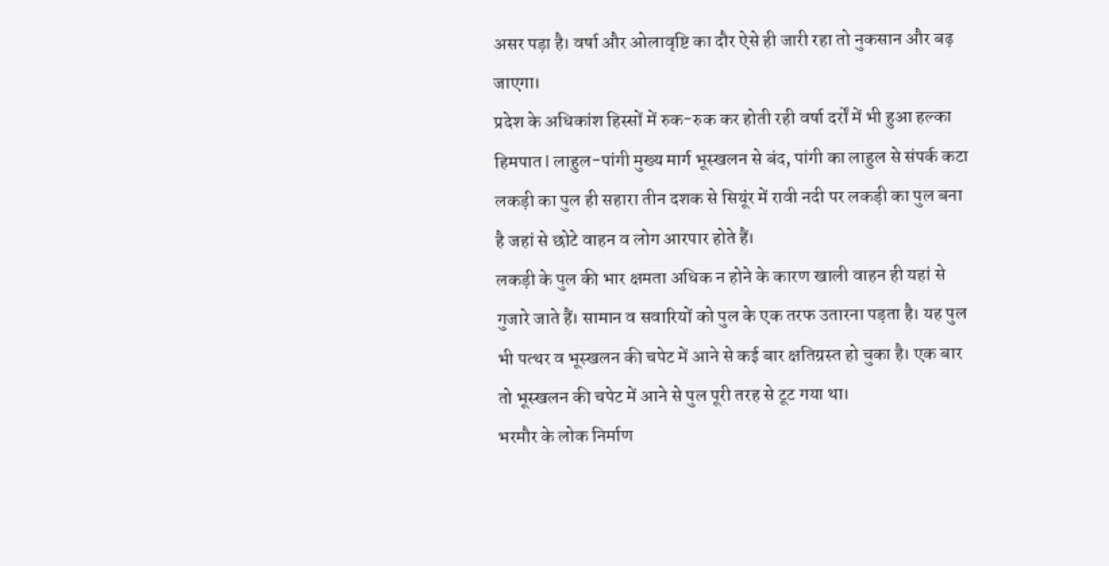असर पड़ा है। वर्षा और ओलावृष्टि का दौर ऐसे ही जारी रहा तो नुकसान और बढ़ जाएगा।
प्रदेश के अधिकांश हिस्सों में रुक-रुक कर होती रही वर्षा दर्रों में भी हुआ हल्का हिमपात l लाहुल-पांगी मुख्य मार्ग भूस्खलन से बंद, पांगी का लाहुल से संपर्क कटा लकड़ी का पुल ही सहारा तीन दशक से सियूंर में रावी नदी पर लकड़ी का पुल बना है जहां से छोटे वाहन व लोग आरपार होते हैं।
लकड़ी के पुल की भार क्षमता अधिक न होने के कारण खाली वाहन ही यहां से गुजारे जाते हैं। सामान व सवारियों को पुल के एक तरफ उतारना पड़ता है। यह पुल भी पत्थर व भूस्खलन की चपेट में आने से कई बार क्षतिग्रस्त हो चुका है। एक बार तो भूस्खलन की चपेट में आने से पुल पूरी तरह से टूट गया था।
भरमौर के लोक निर्माण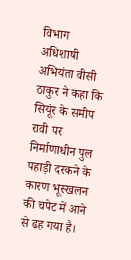विभाग अधिशाषी अभियंता वीसी ठाकुर ने कहा कि सियूंर के समीप रावी पर निर्माणाधीन पुल पहाड़ी दरकने के कारण भूस्खलन की चपेट में आने से ढह गया है।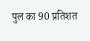पुल का 90 प्रतिशत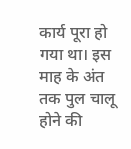कार्य पूरा हो गया था। इस माह के अंत तक पुल चालू होने की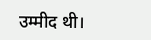उम्मीद थी।